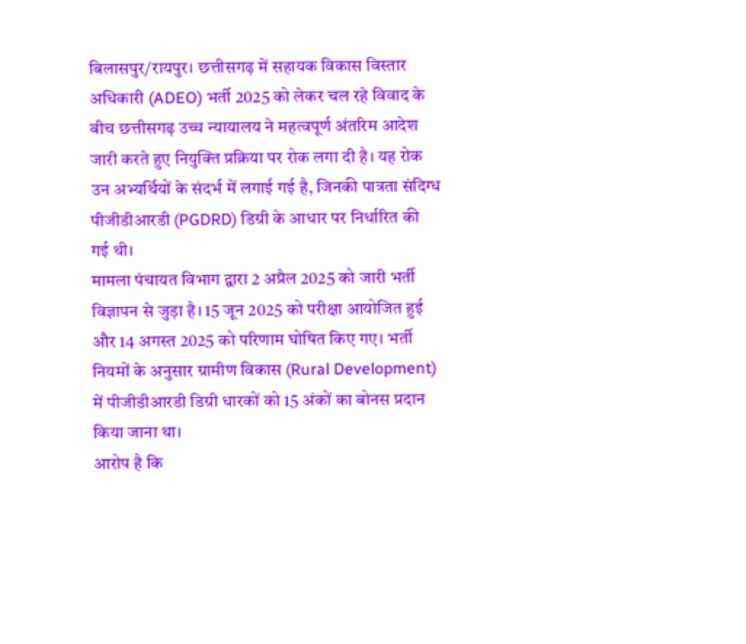बिलासपुर/रायपुर। छत्तीसगढ़ में सहायक विकास विस्तार अधिकारी (ADEO) भर्ती 2025 को लेकर चल रहे विवाद के बीच छत्तीसगढ़ उच्च न्यायालय ने महत्वपूर्ण अंतरिम आदेश जारी करते हुए नियुक्ति प्रक्रिया पर रोक लगा दी है। यह रोक उन अभ्यर्थियों के संदर्भ में लगाई गई है, जिनकी पात्रता संदिग्ध पीजीडीआरडी (PGDRD) डिग्री के आधार पर निर्धारित की गई थी।
मामला पंचायत विभाग द्वारा 2 अप्रैल 2025 को जारी भर्ती विज्ञापन से जुड़ा है। 15 जून 2025 को परीक्षा आयोजित हुई और 14 अगस्त 2025 को परिणाम घोषित किए गए। भर्ती नियमों के अनुसार ग्रामीण विकास (Rural Development) में पीजीडीआरडी डिग्री धारकों को 15 अंकों का बोनस प्रदान किया जाना था।
आरोप है कि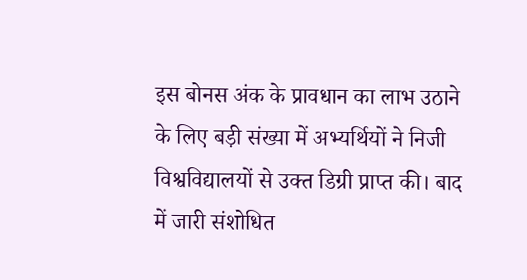इस बोनस अंक के प्रावधान का लाभ उठाने के लिए बड़ी संख्या में अभ्यर्थियों ने निजी विश्वविद्यालयों से उक्त डिग्री प्राप्त की। बाद में जारी संशोधित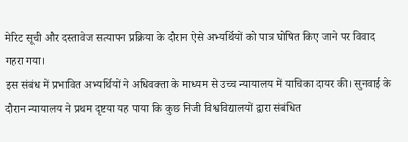मेरिट सूची और दस्तावेज सत्यापन प्रक्रिया के दौरान ऐसे अभ्यर्थियों को पात्र घोषित किए जाने पर विवाद गहरा गया।
इस संबंध में प्रभावित अभ्यर्थियों ने अधिवक्ता के माध्यम से उच्च न्यायालय में याचिका दायर की। सुनवाई के दौरान न्यायालय ने प्रथम दृष्टया यह पाया कि कुछ निजी विश्वविद्यालयों द्वारा संबंधित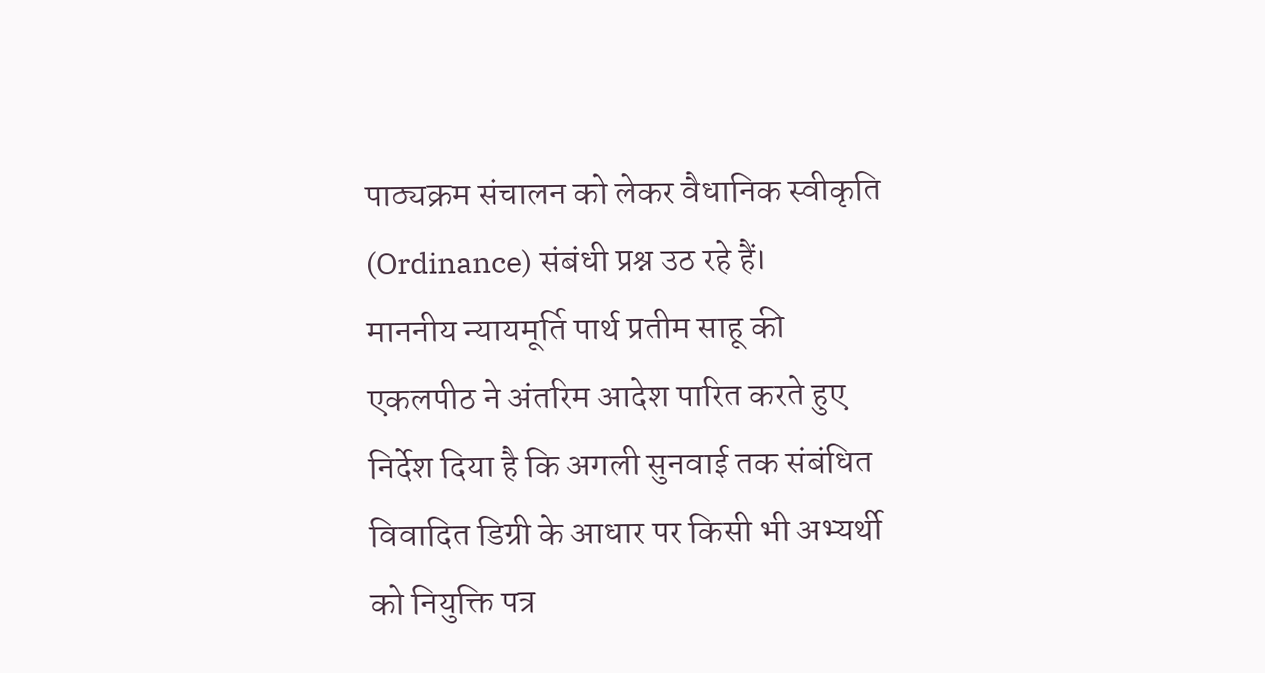पाठ्यक्रम संचालन को लेकर वैधानिक स्वीकृति (Ordinance) संबंधी प्रश्न उठ रहे हैं।
माननीय न्यायमूर्ति पार्थ प्रतीम साहू की एकलपीठ ने अंतरिम आदेश पारित करते हुए निर्देश दिया है कि अगली सुनवाई तक संबंधित विवादित डिग्री के आधार पर किसी भी अभ्यर्थी को नियुक्ति पत्र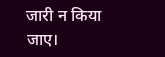जारी न किया जाए।